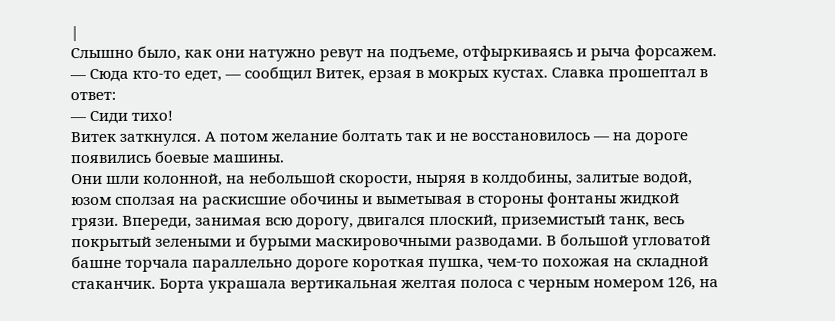|
Слышно было, как они натужно ревут на подъеме, отфыркиваясь и рыча форсажем.
— Сюда кто-то едет, — сообщил Витек, ерзая в мокрых кустах. Славка прошептал в ответ:
— Сиди тихо!
Витек заткнулся. А потом желание болтать так и не восстановилось — на дороге появились боевые машины.
Они шли колонной, на небольшой скорости, ныряя в колдобины, залитые водой, юзом сползая на раскисшие обочины и выметывая в стороны фонтаны жидкой грязи. Впереди, занимая всю дорогу, двигался плоский, приземистый танк, весь покрытый зелеными и бурыми маскировочными разводами. В большой угловатой башне торчала параллельно дороге короткая пушка, чем-то похожая на складной стаканчик. Борта украшала вертикальная желтая полоса с черным номером 126, на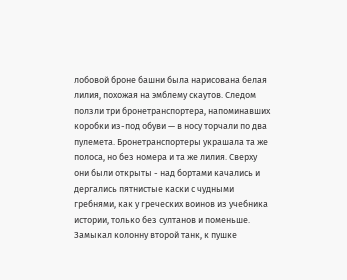лобовой броне башни была нарисована белая лилия, похожая на эмблему скаутов. Следом ползли три бронетранспортера, напоминавших коробки из-под обуви — в носу торчали по два пулемета. Бронетранспортеры украшала та же полоса, но без номера и та же лилия. Сверху они были открыты - над бортами качались и дергались пятнистые каски с чудными гребнями, как у греческих воинов из учебника истории, только без султанов и поменьше. Замыкал колонну второй танк, к пушке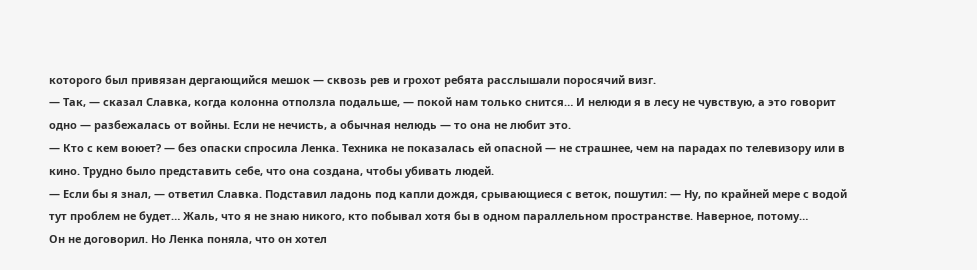которого был привязан дергающийся мешок — сквозь рев и грохот ребята расслышали поросячий визг.
— Так, — сказал Славка, когда колонна отползла подальше, — покой нам только снится… И нелюди я в лесу не чувствую, а это говорит одно — разбежалась от войны. Если не нечисть, а обычная нелюдь — то она не любит это.
— Кто с кем воюет? — без опаски спросила Ленка. Техника не показалась ей опасной — не страшнее, чем на парадах по телевизору или в кино. Трудно было представить себе, что она создана, чтобы убивать людей.
— Если бы я знал, — ответил Славка. Подставил ладонь под капли дождя, срывающиеся с веток, пошутил: — Ну, по крайней мере с водой тут проблем не будет… Жаль, что я не знаю никого, кто побывал хотя бы в одном параллельном пространстве. Наверное, потому…
Он не договорил. Но Ленка поняла, что он хотел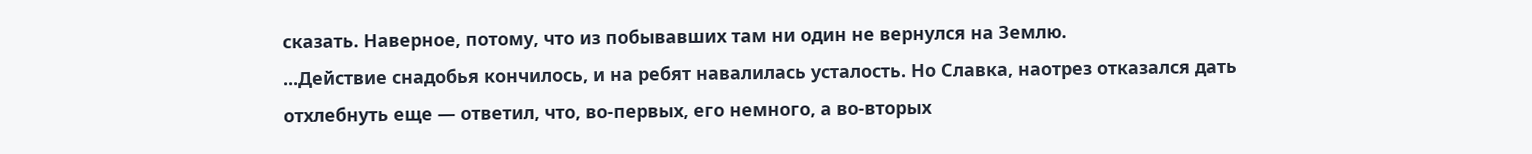сказать. Наверное, потому, что из побывавших там ни один не вернулся на Землю.
...Действие снадобья кончилось, и на ребят навалилась усталость. Но Славка, наотрез отказался дать отхлебнуть еще — ответил, что, во-первых, его немного, а во-вторых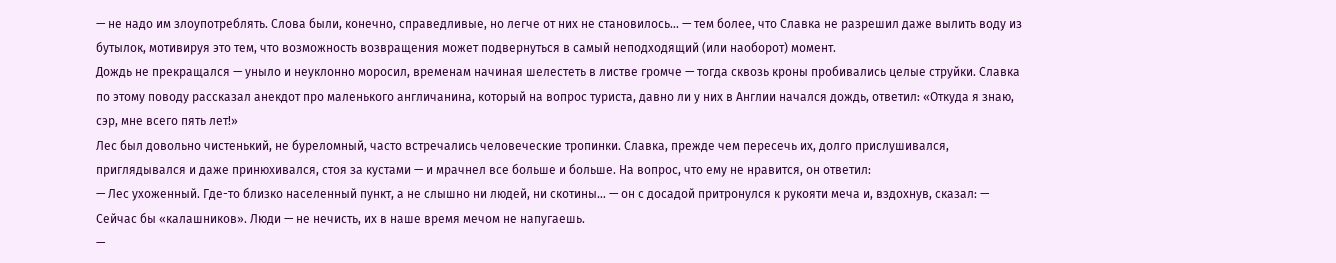— не надо им злоупотреблять. Слова были, конечно, справедливые, но легче от них не становилось… — тем более, что Славка не разрешил даже вылить воду из бутылок, мотивируя это тем, что возможность возвращения может подвернуться в самый неподходящий (или наоборот) момент.
Дождь не прекращался — уныло и неуклонно моросил, временам начиная шелестеть в листве громче — тогда сквозь кроны пробивались целые струйки. Славка по этому поводу рассказал анекдот про маленького англичанина, который на вопрос туриста, давно ли у них в Англии начался дождь, ответил: «Откуда я знаю, сэр, мне всего пять лет!»
Лес был довольно чистенький, не буреломный, часто встречались человеческие тропинки. Славка, прежде чем пересечь их, долго прислушивался, приглядывался и даже принюхивался, стоя за кустами — и мрачнел все больше и больше. На вопрос, что ему не нравится, он ответил:
— Лес ухоженный. Где-то близко населенный пункт, а не слышно ни людей, ни скотины… — он с досадой притронулся к рукояти меча и, вздохнув, сказал: — Сейчас бы «калашников». Люди — не нечисть, их в наше время мечом не напугаешь.
—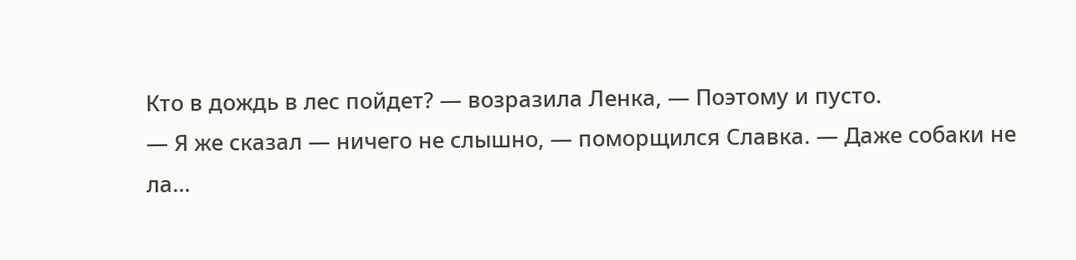Кто в дождь в лес пойдет? — возразила Ленка, — Поэтому и пусто.
— Я же сказал — ничего не слышно, — поморщился Славка. — Даже собаки не ла…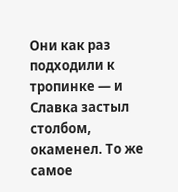Они как раз подходили к тропинке — и Славка застыл столбом, окаменел. То же самое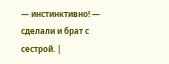— инстинктивно! — сделали и брат с сестрой. |